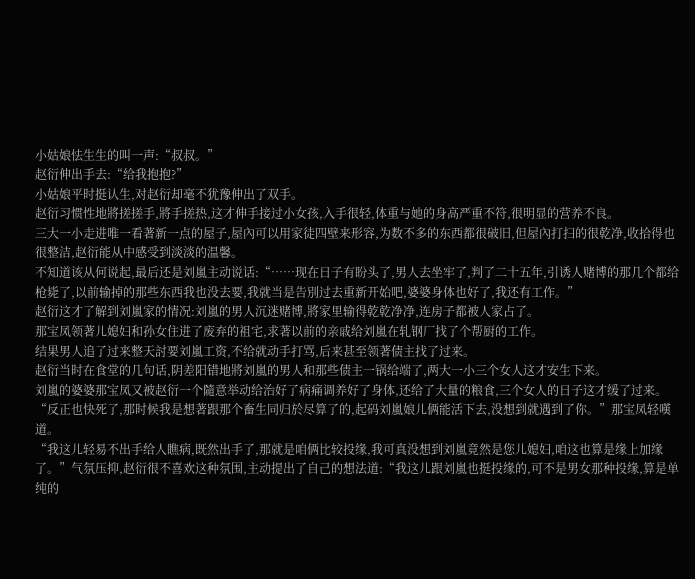小姑娘怯生生的叫一声:“叔叔。”
赵衍伸出手去:“给我抱抱?”
小姑娘平时挺认生,对赵衍却毫不犹豫伸出了双手。
赵衍习惯性地將搓搓手,將手搓热,这才伸手接过小女孩,入手很轻,体重与她的身高严重不符,很明显的营养不良。
三大一小走进唯一看著新一点的屋子,屋內可以用家徒四壁来形容,为数不多的东西都很破旧,但屋內打扫的很乾净,收拾得也很整洁,赵衍能从中感受到淡淡的温馨。
不知道该从何说起,最后还是刘嵐主动说话:“……现在日子有盼头了,男人去坐牢了,判了二十五年,引诱人赌博的那几个都给枪毙了,以前输掉的那些东西我也没去要,我就当是告別过去重新开始吧,婆婆身体也好了,我还有工作。”
赵衍这才了解到刘嵐家的情况:刘嵐的男人沉迷赌博,將家里输得乾乾净净,连房子都被人家占了。
那宝凤领著儿媳妇和孙女住进了废弃的祖宅,求著以前的亲戚给刘嵐在轧钢厂找了个帮厨的工作。
结果男人追了过来整天討要刘嵐工资,不给就动手打骂,后来甚至领著债主找了过来。
赵衍当时在食堂的几句话,阴差阳错地將刘嵐的男人和那些债主一锅给端了,两大一小三个女人这才安生下来。
刘嵐的婆婆那宝凤又被赵衍一个隨意举动给治好了病痛调养好了身体,还给了大量的粮食,三个女人的日子这才缓了过来。
“反正也快死了,那时候我是想著跟那个畜生同归於尽算了的,起码刘嵐娘儿俩能活下去,没想到就遇到了你。”那宝凤轻嘆道。
“我这儿轻易不出手给人瞧病,既然出手了,那就是咱俩比较投缘,我可真没想到刘嵐竟然是您儿媳妇,咱这也算是缘上加缘了。”气氛压抑,赵衍很不喜欢这种氛围,主动提出了自己的想法道:“我这儿跟刘嵐也挺投缘的,可不是男女那种投缘,算是单纯的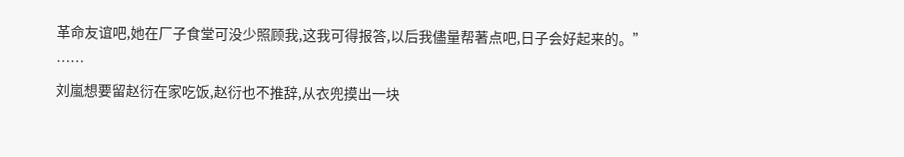革命友谊吧,她在厂子食堂可没少照顾我,这我可得报答,以后我儘量帮著点吧,日子会好起来的。”
……
刘嵐想要留赵衍在家吃饭,赵衍也不推辞,从衣兜摸出一块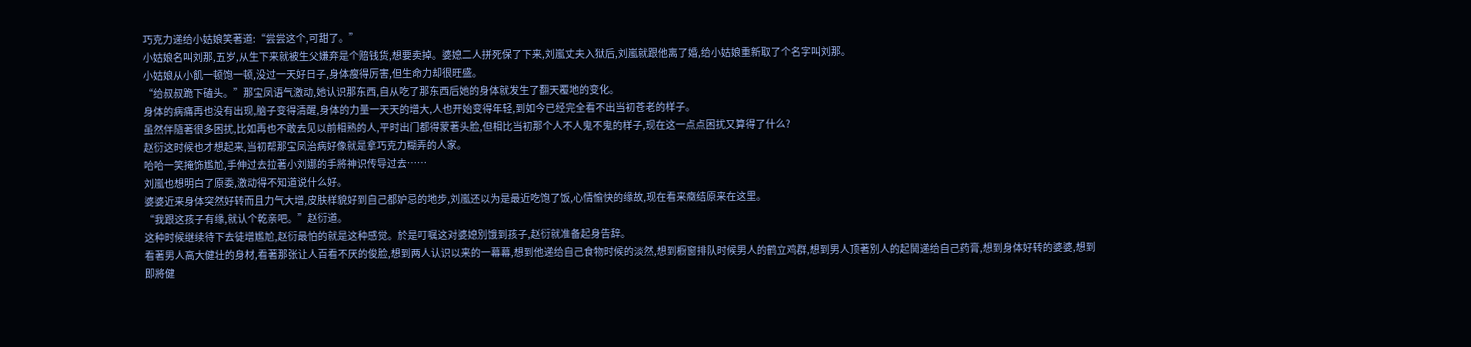巧克力递给小姑娘笑著道:“尝尝这个,可甜了。”
小姑娘名叫刘那,五岁,从生下来就被生父嫌弃是个赔钱货,想要卖掉。婆媳二人拼死保了下来,刘嵐丈夫入狱后,刘嵐就跟他离了婚,给小姑娘重新取了个名字叫刘那。
小姑娘从小飢一顿饱一顿,没过一天好日子,身体瘦得厉害,但生命力却很旺盛。
“给叔叔跪下磕头。”那宝凤语气激动,她认识那东西,自从吃了那东西后她的身体就发生了翻天覆地的变化。
身体的病痛再也没有出现,脑子变得清醒,身体的力量一天天的增大,人也开始变得年轻,到如今已经完全看不出当初苍老的样子。
虽然伴隨著很多困扰,比如再也不敢去见以前相熟的人,平时出门都得蒙著头脸,但相比当初那个人不人鬼不鬼的样子,现在这一点点困扰又算得了什么?
赵衍这时候也才想起来,当初帮那宝凤治病好像就是拿巧克力糊弄的人家。
哈哈一笑掩饰尷尬,手伸过去拉著小刘娜的手將神识传导过去……
刘嵐也想明白了原委,激动得不知道说什么好。
婆婆近来身体突然好转而且力气大增,皮肤样貌好到自己都妒忌的地步,刘嵐还以为是最近吃饱了饭,心情愉快的缘故,现在看来癥结原来在这里。
“我跟这孩子有缘,就认个乾亲吧。”赵衍道。
这种时候继续待下去徒增尷尬,赵衍最怕的就是这种感觉。於是叮嘱这对婆媳別饿到孩子,赵衍就准备起身告辞。
看著男人高大健壮的身材,看著那张让人百看不厌的俊脸,想到两人认识以来的一幕幕,想到他递给自己食物时候的淡然,想到橱窗排队时候男人的鹤立鸡群,想到男人顶著別人的起鬨递给自己药膏,想到身体好转的婆婆,想到即將健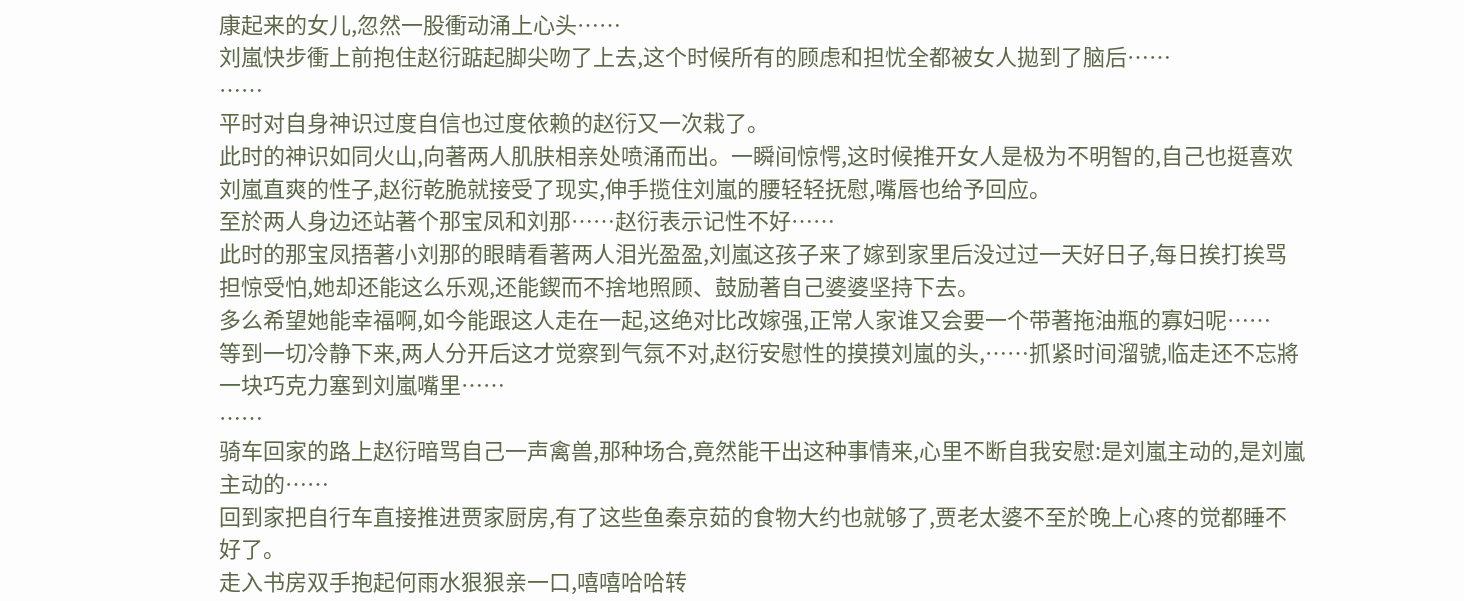康起来的女儿,忽然一股衝动涌上心头……
刘嵐快步衝上前抱住赵衍踮起脚尖吻了上去,这个时候所有的顾虑和担忧全都被女人拋到了脑后……
……
平时对自身神识过度自信也过度依赖的赵衍又一次栽了。
此时的神识如同火山,向著两人肌肤相亲处喷涌而出。一瞬间惊愕,这时候推开女人是极为不明智的,自己也挺喜欢刘嵐直爽的性子,赵衍乾脆就接受了现实,伸手揽住刘嵐的腰轻轻抚慰,嘴唇也给予回应。
至於两人身边还站著个那宝凤和刘那……赵衍表示记性不好……
此时的那宝凤捂著小刘那的眼睛看著两人泪光盈盈,刘嵐这孩子来了嫁到家里后没过过一天好日子,每日挨打挨骂担惊受怕,她却还能这么乐观,还能鍥而不捨地照顾、鼓励著自己婆婆坚持下去。
多么希望她能幸福啊,如今能跟这人走在一起,这绝对比改嫁强,正常人家谁又会要一个带著拖油瓶的寡妇呢……
等到一切冷静下来,两人分开后这才觉察到气氛不对,赵衍安慰性的摸摸刘嵐的头,……抓紧时间溜號,临走还不忘將一块巧克力塞到刘嵐嘴里……
……
骑车回家的路上赵衍暗骂自己一声禽兽,那种场合,竟然能干出这种事情来,心里不断自我安慰:是刘嵐主动的,是刘嵐主动的……
回到家把自行车直接推进贾家厨房,有了这些鱼秦京茹的食物大约也就够了,贾老太婆不至於晚上心疼的觉都睡不好了。
走入书房双手抱起何雨水狠狠亲一口,嘻嘻哈哈转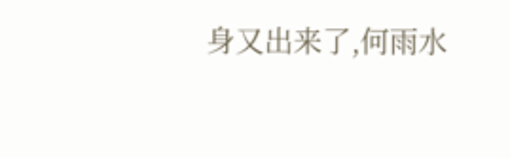身又出来了,何雨水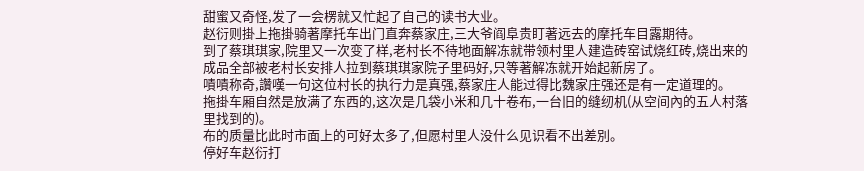甜蜜又奇怪,发了一会楞就又忙起了自己的读书大业。
赵衍则掛上拖掛骑著摩托车出门直奔蔡家庄,三大爷阎阜贵盯著远去的摩托车目露期待。
到了蔡琪琪家,院里又一次变了样,老村长不待地面解冻就带领村里人建造砖窑试烧红砖,烧出来的成品全部被老村长安排人拉到蔡琪琪家院子里码好,只等著解冻就开始起新房了。
嘖嘖称奇,讚嘆一句这位村长的执行力是真强,蔡家庄人能过得比魏家庄强还是有一定道理的。
拖掛车厢自然是放满了东西的,这次是几袋小米和几十卷布,一台旧的缝纫机(从空间內的五人村落里找到的)。
布的质量比此时市面上的可好太多了,但愿村里人没什么见识看不出差別。
停好车赵衍打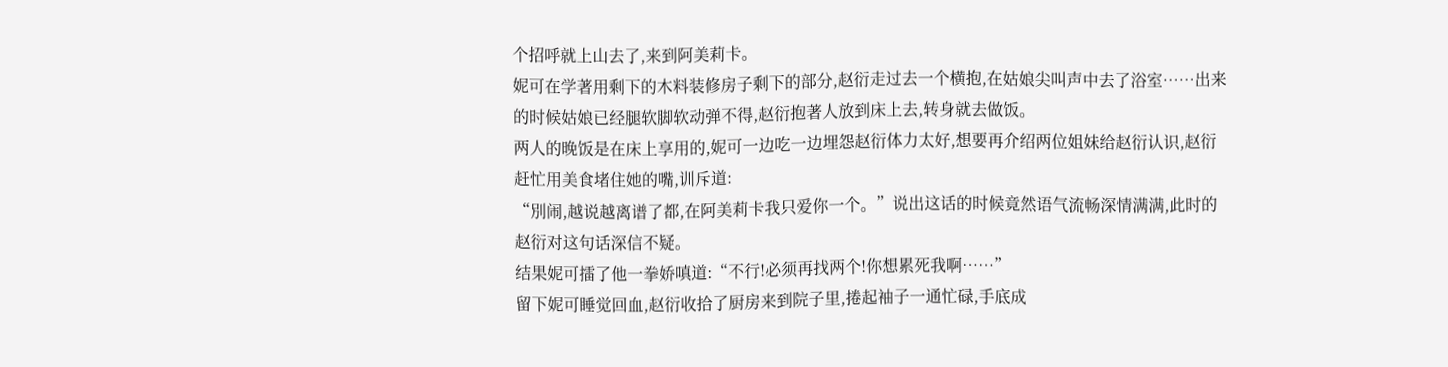个招呼就上山去了,来到阿美莉卡。
妮可在学著用剩下的木料装修房子剩下的部分,赵衍走过去一个横抱,在姑娘尖叫声中去了浴室……出来的时候姑娘已经腿软脚软动弹不得,赵衍抱著人放到床上去,转身就去做饭。
两人的晚饭是在床上享用的,妮可一边吃一边埋怨赵衍体力太好,想要再介绍两位姐妹给赵衍认识,赵衍赶忙用美食堵住她的嘴,训斥道:
“別闹,越说越离谱了都,在阿美莉卡我只爱你一个。”说出这话的时候竟然语气流畅深情满满,此时的赵衍对这句话深信不疑。
结果妮可擂了他一拳娇嗔道:“不行!必须再找两个!你想累死我啊……”
留下妮可睡觉回血,赵衍收拾了厨房来到院子里,捲起袖子一通忙碌,手底成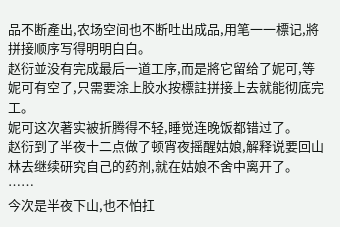品不断產出,农场空间也不断吐出成品,用笔一一標记,將拼接顺序写得明明白白。
赵衍並没有完成最后一道工序,而是將它留给了妮可,等妮可有空了,只需要涂上胶水按標註拼接上去就能彻底完工。
妮可这次著实被折腾得不轻,睡觉连晚饭都错过了。
赵衍到了半夜十二点做了顿宵夜摇醒姑娘,解释说要回山林去继续研究自己的药剂,就在姑娘不舍中离开了。
……
今次是半夜下山,也不怕扛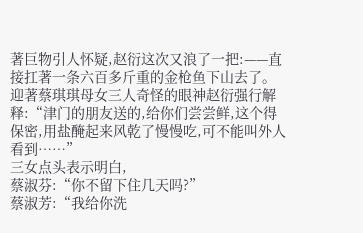著巨物引人怀疑,赵衍这次又浪了一把:——直接扛著一条六百多斤重的金枪鱼下山去了。
迎著蔡琪琪母女三人奇怪的眼神赵衍强行解释:“津门的朋友送的,给你们尝尝鲜,这个得保密,用盐醃起来风乾了慢慢吃,可不能叫外人看到……”
三女点头表示明白,
蔡淑芬:“你不留下住几天吗?”
蔡淑芳:“我给你洗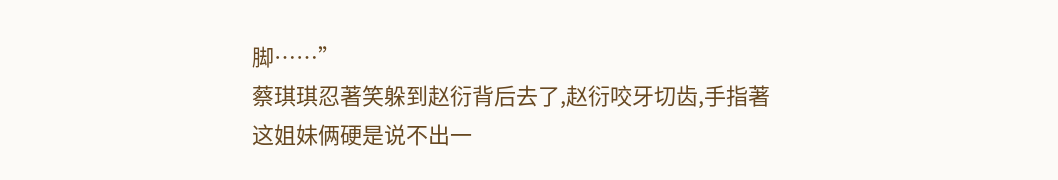脚……”
蔡琪琪忍著笑躲到赵衍背后去了,赵衍咬牙切齿,手指著这姐妹俩硬是说不出一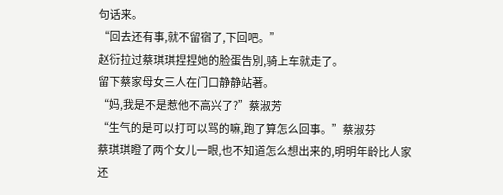句话来。
“回去还有事,就不留宿了,下回吧。”
赵衍拉过蔡琪琪捏捏她的脸蛋告別,骑上车就走了。
留下蔡家母女三人在门口静静站著。
“妈,我是不是惹他不高兴了?”蔡淑芳
“生气的是可以打可以骂的嘛,跑了算怎么回事。”蔡淑芬
蔡琪琪瞪了两个女儿一眼,也不知道怎么想出来的,明明年龄比人家还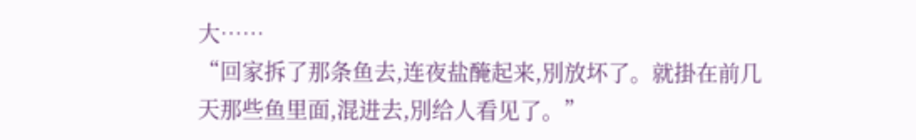大……
“回家拆了那条鱼去,连夜盐醃起来,別放坏了。就掛在前几天那些鱼里面,混进去,別给人看见了。”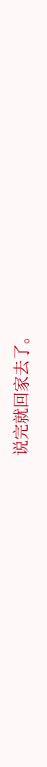说完就回家去了。